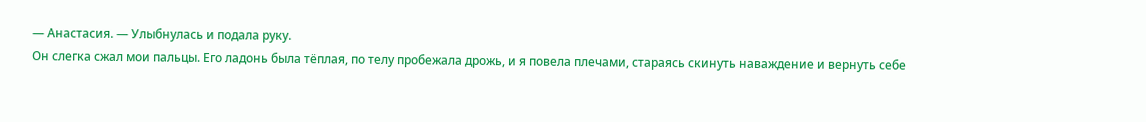— Анастасия. — Улыбнулась и подала руку.
Он слегка сжал мои пальцы. Его ладонь была тёплая, по телу пробежала дрожь, и я повела плечами, стараясь скинуть наваждение и вернуть себе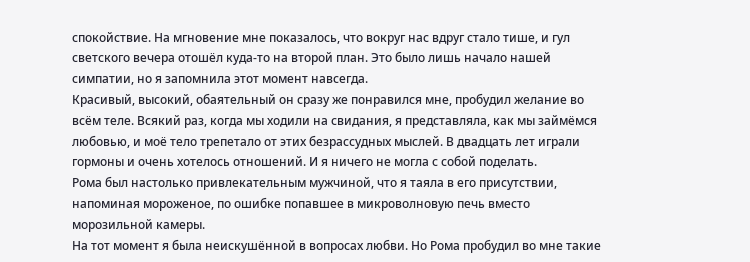спокойствие. На мгновение мне показалось, что вокруг нас вдруг стало тише, и гул светского вечера отошёл куда-то на второй план. Это было лишь начало нашей симпатии, но я запомнила этот момент навсегда.
Красивый, высокий, обаятельный он сразу же понравился мне, пробудил желание во всём теле. Всякий раз, когда мы ходили на свидания, я представляла, как мы займёмся любовью, и моё тело трепетало от этих безрассудных мыслей. В двадцать лет играли гормоны и очень хотелось отношений. И я ничего не могла с собой поделать.
Рома был настолько привлекательным мужчиной, что я таяла в его присутствии, напоминая мороженое, по ошибке попавшее в микроволновую печь вместо морозильной камеры.
На тот момент я была неискушённой в вопросах любви. Но Рома пробудил во мне такие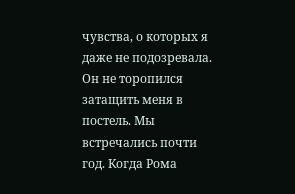чувства, о которых я даже не подозревала. Он не торопился затащить меня в постель. Мы встречались почти год. Когда Рома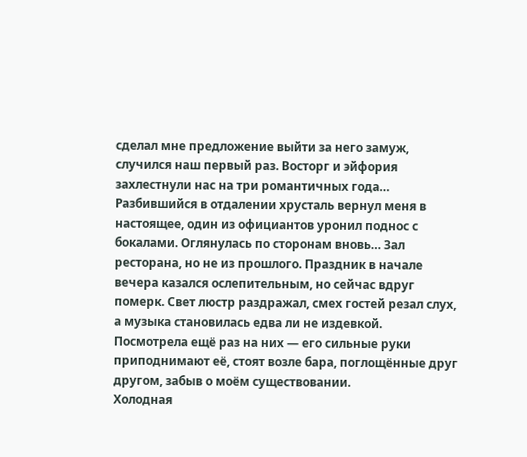сделал мне предложение выйти за него замуж, случился наш первый раз. Восторг и эйфория захлестнули нас на три романтичных года…
Разбившийся в отдалении хрусталь вернул меня в настоящее, один из официантов уронил поднос с бокалами. Оглянулась по сторонам вновь… Зал ресторана, но не из прошлого. Праздник в начале вечера казался ослепительным, но сейчас вдруг померк. Свет люстр раздражал, смех гостей резал слух, а музыка становилась едва ли не издевкой. Посмотрела ещё раз на них — его сильные руки приподнимают её, стоят возле бара, поглощённые друг другом, забыв о моём существовании.
Холодная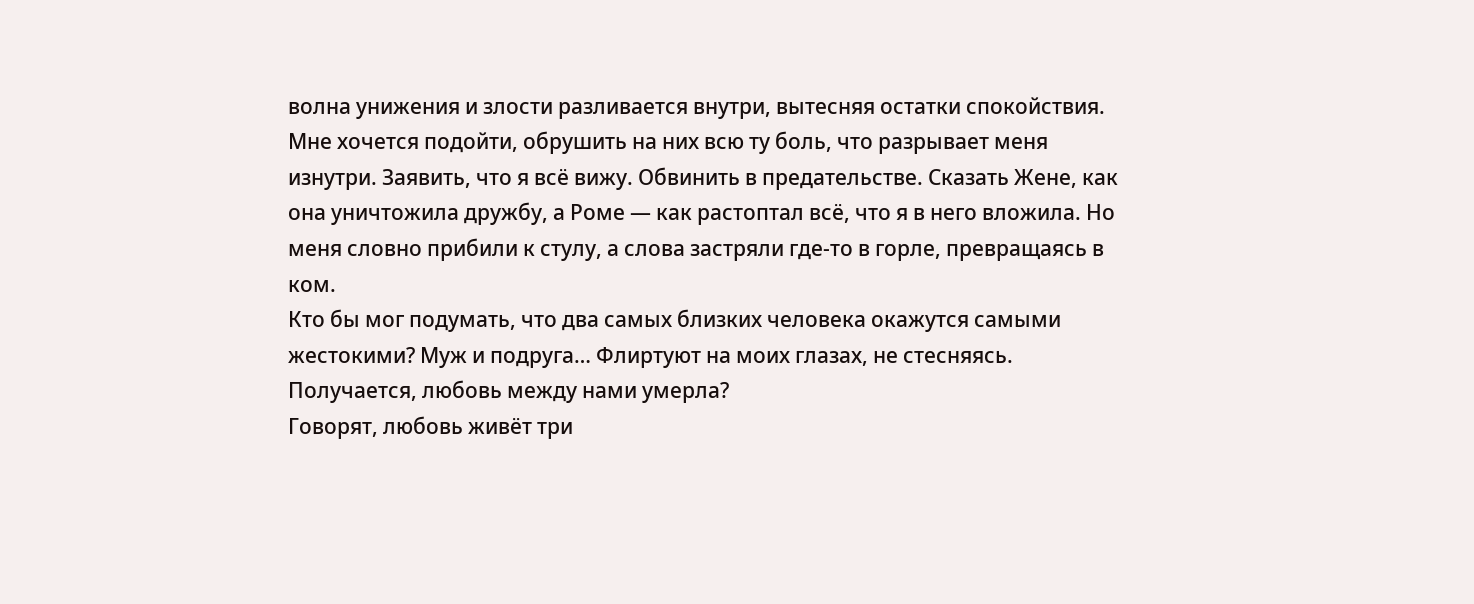волна унижения и злости разливается внутри, вытесняя остатки спокойствия. Мне хочется подойти, обрушить на них всю ту боль, что разрывает меня изнутри. Заявить, что я всё вижу. Обвинить в предательстве. Сказать Жене, как она уничтожила дружбу, а Роме — как растоптал всё, что я в него вложила. Но меня словно прибили к стулу, а слова застряли где-то в горле, превращаясь в ком.
Кто бы мог подумать, что два самых близких человека окажутся самыми жестокими? Муж и подруга… Флиртуют на моих глазах, не стесняясь. Получается, любовь между нами умерла?
Говорят, любовь живёт три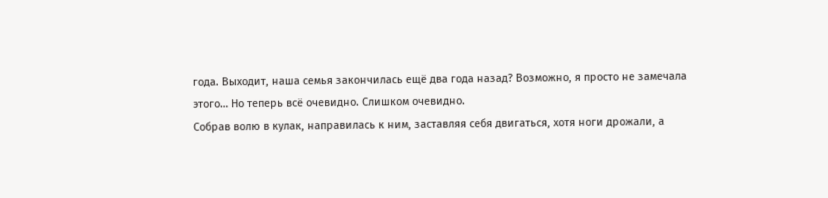года. Выходит, наша семья закончилась ещё два года назад? Возможно, я просто не замечала этого… Но теперь всё очевидно. Слишком очевидно.
Собрав волю в кулак, направилась к ним, заставляя себя двигаться, хотя ноги дрожали, а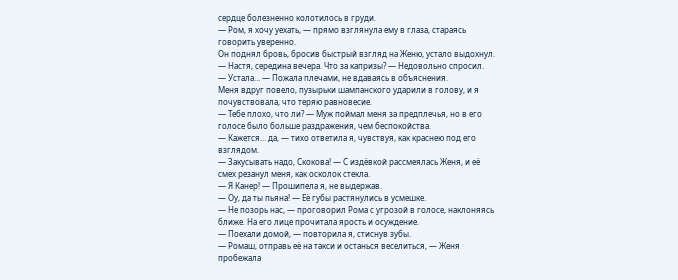сердце болезненно колотилось в груди.
— Ром, я хочу уехать, — прямо взглянула ему в глаза, стараясь говорить уверенно.
Он поднял бровь, бросив быстрый взгляд на Женю, устало выдохнул.
— Настя, середина вечера. Что за капризы? — Недовольно спросил.
— Устала… — Пожала плечами, не вдаваясь в объяснения.
Меня вдруг повело, пузырьки шампанского ударили в голову, и я почувствовала, что теряю равновесие.
— Тебе плохо, что ли? — Муж поймал меня за предплечья, но в его голосе было больше раздражения, чем беспокойства.
— Кажется… да, — тихо ответила я, чувствуя, как краснею под его взглядом.
— Закусывать надо, Скокова! — С издёвкой рассмеялась Женя, и её смех резанул меня, как осколок стекла.
— Я Канер! — Прошипела я, не выдержав.
— Оу, да ты пьяна! — Её губы растянулись в усмешке.
— Не позорь нас, — проговорил Рома с угрозой в голосе, наклоняясь ближе. На его лице прочитала ярость и осуждение.
— Поехали домой, — повторила я, стиснув зубы.
— Ромаш, отправь её на такси и останься веселиться, — Женя пробежала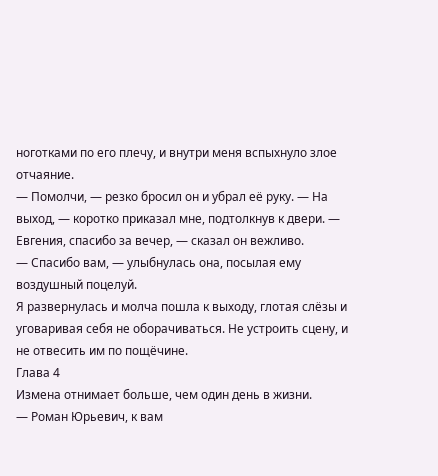ноготками по его плечу, и внутри меня вспыхнуло злое отчаяние.
— Помолчи, — резко бросил он и убрал её руку. — На выход, — коротко приказал мне, подтолкнув к двери. — Евгения, спасибо за вечер, — сказал он вежливо.
— Спасибо вам, — улыбнулась она, посылая ему воздушный поцелуй.
Я развернулась и молча пошла к выходу, глотая слёзы и уговаривая себя не оборачиваться. Не устроить сцену, и не отвесить им по пощёчине.
Глава 4
Измена отнимает больше, чем один день в жизни.
— Роман Юрьевич, к вам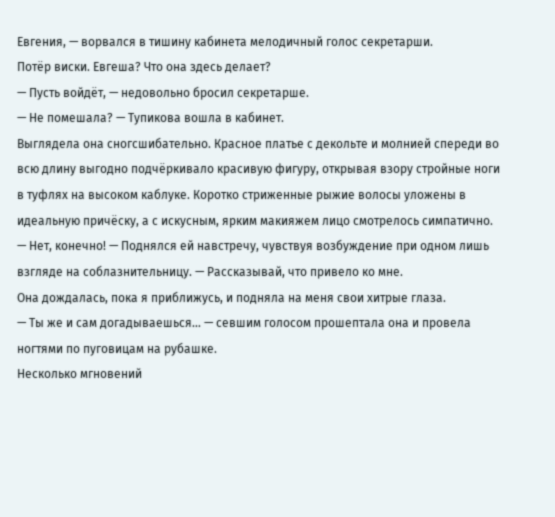Евгения, — ворвался в тишину кабинета мелодичный голос секретарши.
Потёр виски. Евгеша? Что она здесь делает?
— Пусть войдёт, — недовольно бросил секретарше.
— Не помешала? — Тупикова вошла в кабинет.
Выглядела она сногсшибательно. Красное платье с декольте и молнией спереди во всю длину выгодно подчёркивало красивую фигуру, открывая взору стройные ноги в туфлях на высоком каблуке. Коротко стриженные рыжие волосы уложены в идеальную причёску, а с искусным, ярким макияжем лицо смотрелось симпатично.
— Нет, конечно! — Поднялся ей навстречу, чувствуя возбуждение при одном лишь взгляде на соблазнительницу. — Рассказывай, что привело ко мне.
Она дождалась, пока я приближусь, и подняла на меня свои хитрые глаза.
— Ты же и сам догадываешься… — севшим голосом прошептала она и провела ногтями по пуговицам на рубашке.
Несколько мгновений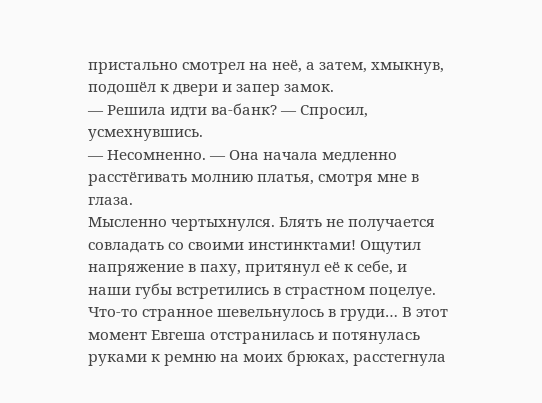пристально смотрел на неё, а затем, хмыкнув, подошёл к двери и запер замок.
— Решила идти ва-банк? — Спросил, усмехнувшись.
— Несомненно. — Она начала медленно расстёгивать молнию платья, смотря мне в глаза.
Мысленно чертыхнулся. Блять не получается совладать со своими инстинктами! Ощутил напряжение в паху, притянул её к себе, и наши губы встретились в страстном поцелуе.
Что-то странное шевельнулось в груди… В этот момент Евгеша отстранилась и потянулась руками к ремню на моих брюках, расстегнула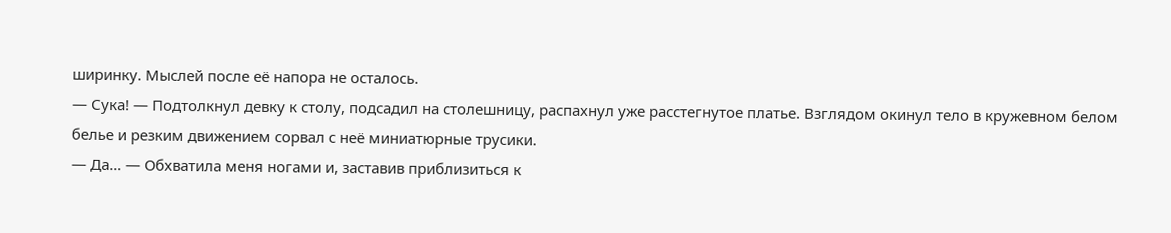ширинку. Мыслей после её напора не осталось.
— Сука! — Подтолкнул девку к столу, подсадил на столешницу, распахнул уже расстегнутое платье. Взглядом окинул тело в кружевном белом белье и резким движением сорвал с неё миниатюрные трусики.
— Да… — Обхватила меня ногами и, заставив приблизиться к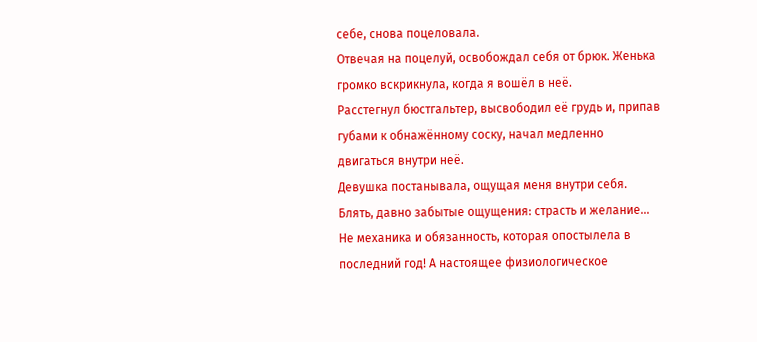себе, снова поцеловала.
Отвечая на поцелуй, освобождал себя от брюк. Женька громко вскрикнула, когда я вошёл в неё.
Расстегнул бюстгальтер, высвободил её грудь и, припав губами к обнажённому соску, начал медленно двигаться внутри неё.
Девушка постанывала, ощущая меня внутри себя. Блять, давно забытые ощущения: страсть и желание… Не механика и обязанность, которая опостылела в последний год! А настоящее физиологическое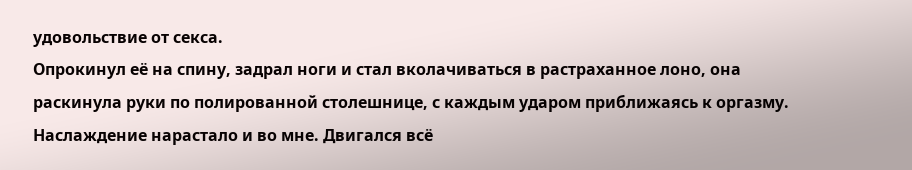удовольствие от секса.
Опрокинул её на спину, задрал ноги и стал вколачиваться в растраханное лоно, она раскинула руки по полированной столешнице, с каждым ударом приближаясь к оргазму. Наслаждение нарастало и во мне. Двигался всё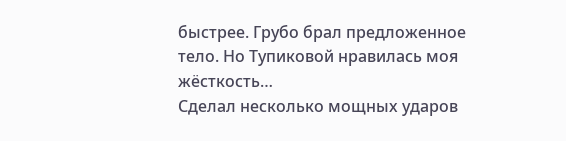быстрее. Грубо брал предложенное тело. Но Тупиковой нравилась моя жёсткость…
Сделал несколько мощных ударов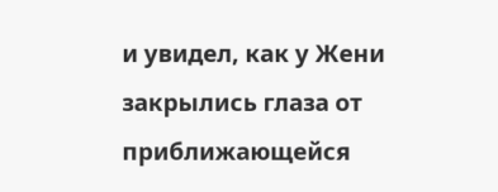и увидел, как у Жени закрылись глаза от приближающейся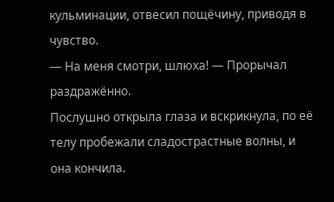кульминации, отвесил пощёчину, приводя в чувство.
— На меня смотри, шлюха! — Прорычал раздражённо.
Послушно открыла глаза и вскрикнула, по её телу пробежали сладострастные волны, и она кончила.